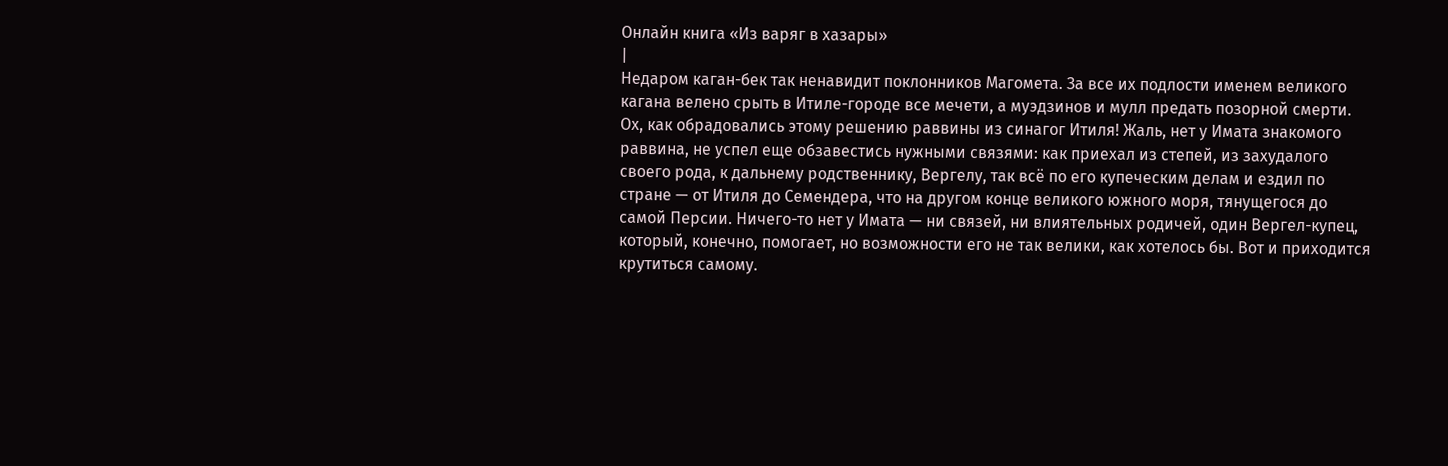Онлайн книга «Из варяг в хазары»
|
Недаром каган-бек так ненавидит поклонников Магомета. За все их подлости именем великого кагана велено срыть в Итиле-городе все мечети, а муэдзинов и мулл предать позорной смерти. Ох, как обрадовались этому решению раввины из синагог Итиля! Жаль, нет у Имата знакомого раввина, не успел еще обзавестись нужными связями: как приехал из степей, из захудалого своего рода, к дальнему родственнику, Вергелу, так всё по его купеческим делам и ездил по стране — от Итиля до Семендера, что на другом конце великого южного моря, тянущегося до самой Персии. Ничего-то нет у Имата — ни связей, ни влиятельных родичей, один Вергел-купец, который, конечно, помогает, но возможности его не так велики, как хотелось бы. Вот и приходится крутиться самому.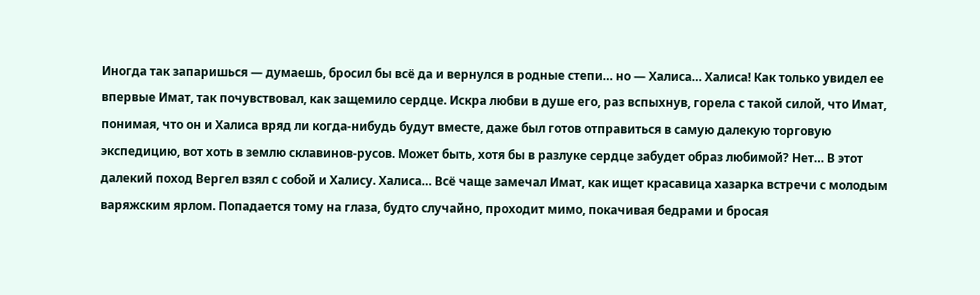Иногда так запаришься — думаешь, бросил бы всё да и вернулся в родные степи… но — Халиса… Халиса! Как только увидел ее впервые Имат, так почувствовал, как защемило сердце. Искра любви в душе его, раз вспыхнув, горела с такой силой, что Имат, понимая, что он и Халиса вряд ли когда-нибудь будут вместе, даже был готов отправиться в самую далекую торговую экспедицию, вот хоть в землю склавинов-русов. Может быть, хотя бы в разлуке сердце забудет образ любимой? Нет… В этот далекий поход Вергел взял с собой и Халису. Халиса… Всё чаще замечал Имат, как ищет красавица хазарка встречи с молодым варяжским ярлом. Попадается тому на глаза, будто случайно, проходит мимо, покачивая бедрами и бросая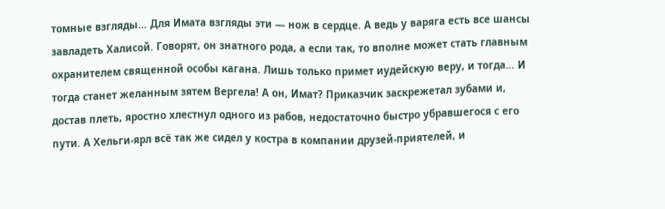томные взгляды… Для Имата взгляды эти — нож в сердце. А ведь у варяга есть все шансы завладеть Халисой. Говорят, он знатного рода, а если так, то вполне может стать главным охранителем священной особы кагана. Лишь только примет иудейскую веру, и тогда… И тогда станет желанным зятем Вергела! А он, Имат? Приказчик заскрежетал зубами и, достав плеть, яростно хлестнул одного из рабов, недостаточно быстро убравшегося с его пути. А Хельги-ярл всё так же сидел у костра в компании друзей-приятелей, и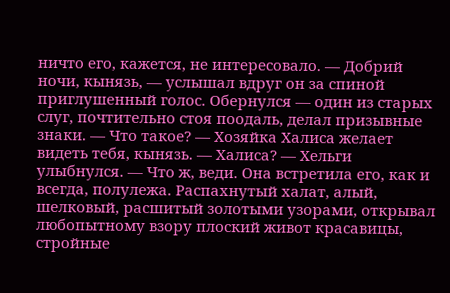ничто его, кажется, не интересовало. — Добрий ночи, кынязь, — услышал вдруг он за спиной приглушенный голос. Обернулся — один из старых слуг, почтительно стоя поодаль, делал призывные знаки. — Что такое? — Хозяйка Халиса желает видеть тебя, кынязь. — Халиса? — Хельги улыбнулся. — Что ж, веди. Она встретила его, как и всегда, полулежа. Распахнутый халат, алый, шелковый, расшитый золотыми узорами, открывал любопытному взору плоский живот красавицы, стройные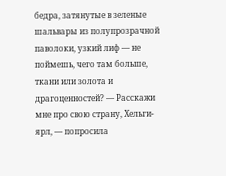бедра, затянутые в зеленые шальвары из полупрозрачной паволоки, узкий лиф — не поймешь, чего там больше, ткани или золота и драгоценностей? — Расскажи мне про свою страну, Хельги-ярл, — попросила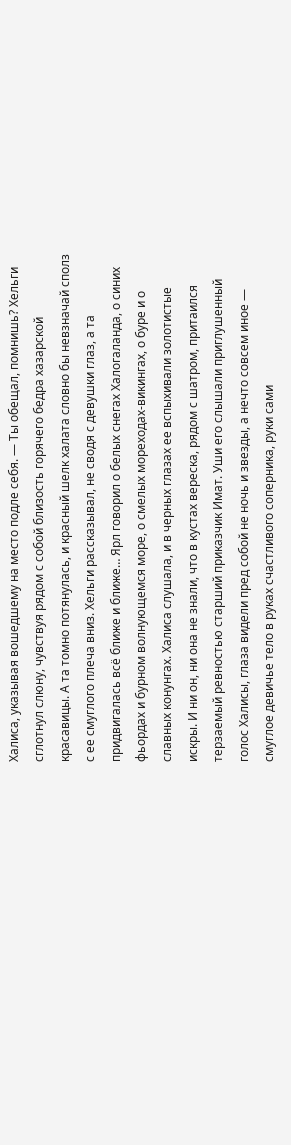Халиса, указывая вошедшему на место подле себя. — Ты обещал, помнишь? Хельги сглотнул слюну, чувствуя рядом с собой близость горячего бедра хазарской красавицы. А та томно потянулась, и красный шелк халата словно бы невзначай сполз с ее смуглого плеча вниз. Хельги рассказывал, не сводя с девушки глаз, а та придвигалась всё ближе и ближе… Ярл говорил о белых снегах Халогаланда, о синих фьордах и бурном волнующемся море, о смелых мореходах-викингах, о буре и о славных конунгах. Халиса слушала, и в черных глазах ее вспыхивали золотистые искры. И ни он, ни она не знали, что в кустах вереска, рядом с шатром, притаился терзаемый ревностью старший приказчик Имат. Уши его слышали приглушенный голос Халисы, глаза видели пред собой не ночь и звезды, а нечто совсем иное — смуглое девичье тело в руках счастливого соперника, руки сами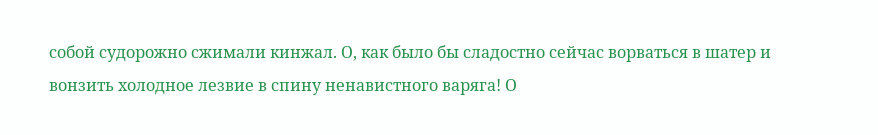собой судорожно сжимали кинжал. О, как было бы сладостно сейчас ворваться в шатер и вонзить холодное лезвие в спину ненавистного варяга! О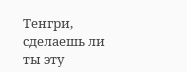Тенгри, сделаешь ли ты эту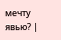мечту явью? |